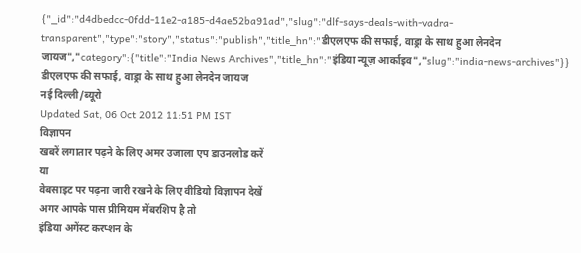{"_id":"d4dbedcc-0fdd-11e2-a185-d4ae52ba91ad","slug":"dlf-says-deals-with-vadra-transparent","type":"story","status":"publish","title_hn":"डीएलएफ की सफाई, वाड्रा के साथ हुआ लेनदेन जायज","category":{"title":"India News Archives","title_hn":"इंडिया न्यूज़ आर्काइव","slug":"india-news-archives"}}
डीएलएफ की सफाई, वाड्रा के साथ हुआ लेनदेन जायज
नई दिल्ली/ब्यूरो
Updated Sat, 06 Oct 2012 11:51 PM IST
विज्ञापन
खबरें लगातार पढ़ने के लिए अमर उजाला एप डाउनलोड करें
या
वेबसाइट पर पढ़ना जारी रखने के लिए वीडियो विज्ञापन देखें
अगर आपके पास प्रीमियम मेंबरशिप है तो
इंडिया अगेंस्ट करप्शन के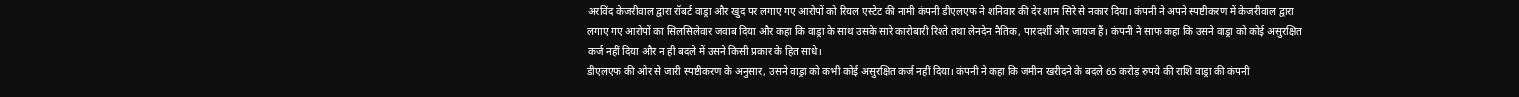अरविंद केजरीवाल द्वारा रॉबर्ट वाड्रा और खुद पर लगाए गए आरोपों को रियल एस्टेट की नामी कंपनी डीएलएफ ने शनिवार की देर शाम सिरे से नकार दिया। कंपनी ने अपने स्पष्टीकरण में केजरीवाल द्वारा लगाए गए आरोपों का सिलसिलेवार जवाब दिया और कहा कि वाड्रा के साथ उसके सारे कारोबारी रिश्ते तथा लेनदेन नैतिक, पारदर्शी और जायज हैं। कंपनी ने साफ कहा कि उसने वाड्रा को कोई असुरक्षित कर्ज नहीं दिया और न ही बदले में उसने किसी प्रकार के हित साधे।
डीएलएफ की ओर से जारी स्पष्टीकरण के अनुसार, उसने वाड्रा को कभी कोई असुरक्षित कर्ज नहीं दिया। कंपनी ने कहा कि जमीन खरीदने के बदले 65 करोड़ रुपये की राशि वाड्रा की कंपनी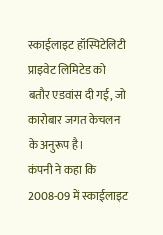स्काईलाइट हॉस्पिटेलिटी प्राइवेट लिमिटेड को बतौर एडवांस दी गई, जो कारोबार जगत केचलन के अनुरूप है।
कंपनी ने कहा कि 2008-09 में स्काईलाइट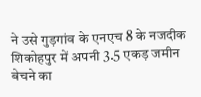ने उसे गुड़गांव के एनएच 8 के नजदीक शिकोहपुर में अपनी 3.5 एकड़ जमीन बेचने का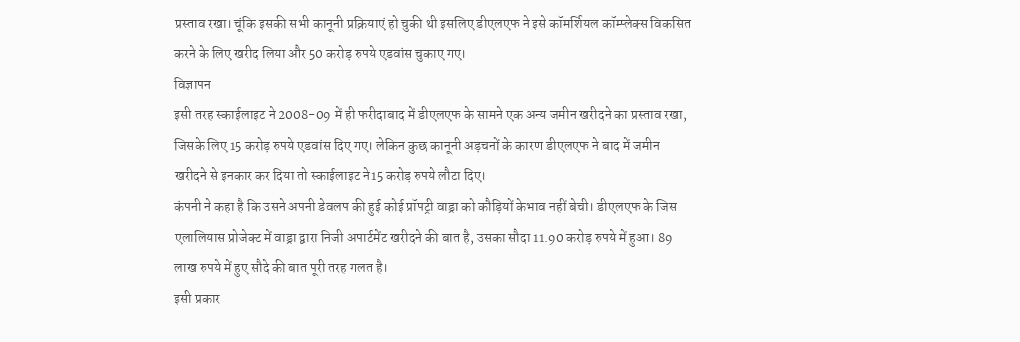प्रस्ताव रखा। चूंकि इसकी सभी कानूनी प्रक्रियाएं हो चुकी थी इसलिए डीएलएफ ने इसे कॉमर्शियल कॉम्प्लेक्स विकसित करने के लिए खरीद लिया और 50 करोड़ रुपये एडवांस चुकाए गए।
विज्ञापन
इसी तरह स्काईलाइट ने 2008-09 में ही फरीदाबाद में डीएलएफ के सामने एक अन्य जमीन खरीदने का प्रस्ताव रखा, जिसके लिए 15 करोड़ रुपये एडवांस दिए गए। लेकिन कुछ कानूनी अड़चनों के कारण डीएलएफ ने बाद में जमीन खरीदने से इनकार कर दिया तो स्काईलाइट ने15 करोड़ रुपये लौटा दिए।
कंपनी ने कहा है कि उसने अपनी डेवलप की हुई कोई प्रॉपट्री वाड्रा को कौड़ियों केभाव नहीं बेची। डीएलएफ के जिस एलालियास प्रोजेक्ट में वाड्रा द्वारा निजी अपार्टमेंट खरीदने की बात है, उसका सौदा 11.90 करोड़ रुपये में हुआ। 89 लाख रुपये में हुए सौदे की बात पूरी तरह गलत है।
इसी प्रकार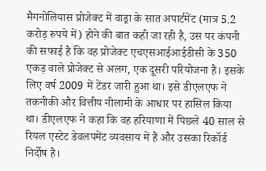मैगनोलियास प्रोजेक्ट में वाड्रा के सात अपार्टमेंट (मात्र 5.2 करोड़ रुपये में) होने की बात कही जा रही है, उस पर कंपनी की सफाई है कि वह प्रोजेक्ट एचएसआईआईडीसी के 350 एकड़ वाले प्रोजेक्ट से अलग, एक दूसरी परियोजना है। इसके लिए वर्ष 2009 में टेंडर जारी हुआ था। इसे डीएलएफ ने तकनीकी और वित्तीय नीलामी के आधार पर हासिल किया था। डीएलएफ ने कहा कि वह हरियाणा में पिछले 40 साल से रियल एस्टेट डेवलपमेंट व्यवसाय में हैं और उसका रिकॉर्ड निर्दोष है।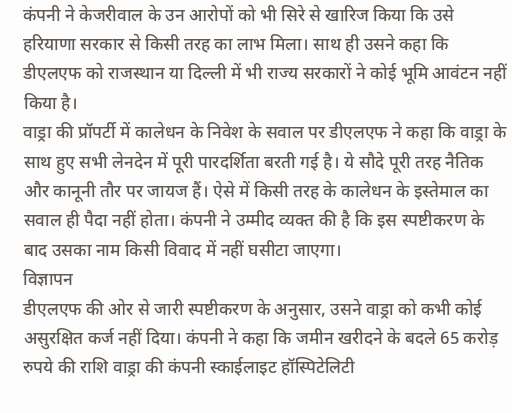कंपनी ने केजरीवाल के उन आरोपों को भी सिरे से खारिज किया कि उसे हरियाणा सरकार से किसी तरह का लाभ मिला। साथ ही उसने कहा कि डीएलएफ को राजस्थान या दिल्ली में भी राज्य सरकारों ने कोई भूमि आवंटन नहीं किया है।
वाड्रा की प्रॉपर्टी में कालेधन के निवेश के सवाल पर डीएलएफ ने कहा कि वाड्रा के साथ हुए सभी लेनदेन में पूरी पारदर्शिता बरती गई है। ये सौदे पूरी तरह नैतिक और कानूनी तौर पर जायज हैं। ऐसे में किसी तरह के कालेधन के इस्तेमाल का सवाल ही पैदा नहीं होता। कंपनी ने उम्मीद व्यक्त की है कि इस स्पष्टीकरण के बाद उसका नाम किसी विवाद में नहीं घसीटा जाएगा।
विज्ञापन
डीएलएफ की ओर से जारी स्पष्टीकरण के अनुसार, उसने वाड्रा को कभी कोई असुरक्षित कर्ज नहीं दिया। कंपनी ने कहा कि जमीन खरीदने के बदले 65 करोड़ रुपये की राशि वाड्रा की कंपनी स्काईलाइट हॉस्पिटेलिटी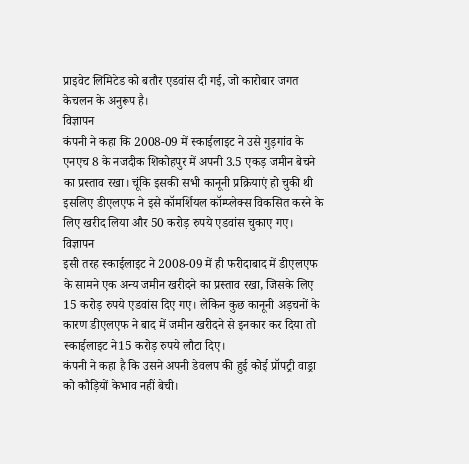प्राइवेट लिमिटेड को बतौर एडवांस दी गई, जो कारोबार जगत केचलन के अनुरूप है।
विज्ञापन
कंपनी ने कहा कि 2008-09 में स्काईलाइट ने उसे गुड़गांव के एनएच 8 के नजदीक शिकोहपुर में अपनी 3.5 एकड़ जमीन बेचने का प्रस्ताव रखा। चूंकि इसकी सभी कानूनी प्रक्रियाएं हो चुकी थी इसलिए डीएलएफ ने इसे कॉमर्शियल कॉम्प्लेक्स विकसित करने के लिए खरीद लिया और 50 करोड़ रुपये एडवांस चुकाए गए।
विज्ञापन
इसी तरह स्काईलाइट ने 2008-09 में ही फरीदाबाद में डीएलएफ के सामने एक अन्य जमीन खरीदने का प्रस्ताव रखा, जिसके लिए 15 करोड़ रुपये एडवांस दिए गए। लेकिन कुछ कानूनी अड़चनों के कारण डीएलएफ ने बाद में जमीन खरीदने से इनकार कर दिया तो स्काईलाइट ने15 करोड़ रुपये लौटा दिए।
कंपनी ने कहा है कि उसने अपनी डेवलप की हुई कोई प्रॉपट्री वाड्रा को कौड़ियों केभाव नहीं बेची।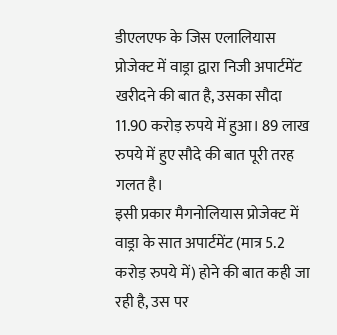डीएलएफ के जिस एलालियास प्रोजेक्ट में वाड्रा द्वारा निजी अपार्टमेंट खरीदने की बात है, उसका सौदा 11.90 करोड़ रुपये में हुआ। 89 लाख रुपये में हुए सौदे की बात पूरी तरह गलत है।
इसी प्रकार मैगनोलियास प्रोजेक्ट में वाड्रा के सात अपार्टमेंट (मात्र 5.2 करोड़ रुपये में) होने की बात कही जा रही है, उस पर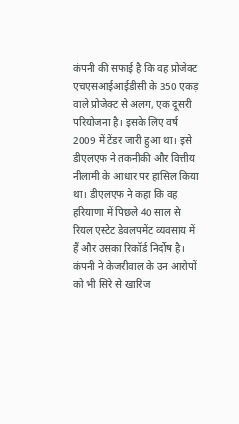कंपनी की सफाई है कि वह प्रोजेक्ट एचएसआईआईडीसी के 350 एकड़ वाले प्रोजेक्ट से अलग, एक दूसरी परियोजना है। इसके लिए वर्ष 2009 में टेंडर जारी हुआ था। इसे डीएलएफ ने तकनीकी और वित्तीय नीलामी के आधार पर हासिल किया था। डीएलएफ ने कहा कि वह हरियाणा में पिछले 40 साल से रियल एस्टेट डेवलपमेंट व्यवसाय में हैं और उसका रिकॉर्ड निर्दोष है।
कंपनी ने केजरीवाल के उन आरोपों को भी सिरे से खारिज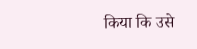किया कि उसे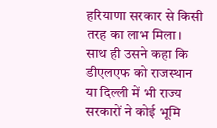हरियाणा सरकार से किसी तरह का लाभ मिला। साथ ही उसने कहा कि डीएलएफ को राजस्थान या दिल्ली में भी राज्य सरकारों ने कोई भूमि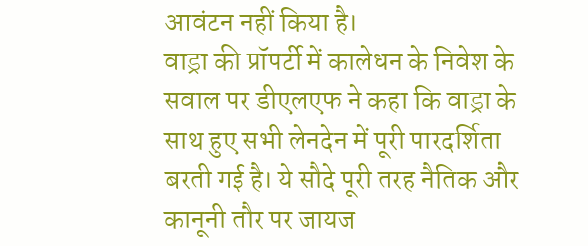आवंटन नहीं किया है।
वाड्रा की प्रॉपर्टी में कालेधन के निवेश के सवाल पर डीएलएफ ने कहा कि वाड्रा के साथ हुए सभी लेनदेन में पूरी पारदर्शिता बरती गई है। ये सौदे पूरी तरह नैतिक और कानूनी तौर पर जायज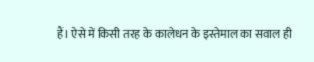हैं। ऐसे में किसी तरह के कालेधन के इस्तेमाल का सवाल ही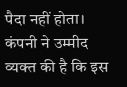पैदा नहीं होता। कंपनी ने उम्मीद व्यक्त की है कि इस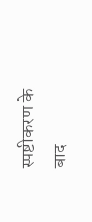स्पष्टीकरण के बाद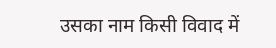उसका नाम किसी विवाद में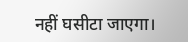नहीं घसीटा जाएगा।